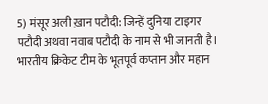5) मंसूर अली ख़ान पटौदी: जिन्हें दुनिया टाइगर पटौदी अथवा नवाब पटौदी के नाम से भी जानती है। भारतीय क्रिकेट टीम के भूतपूर्व कप्तान और महान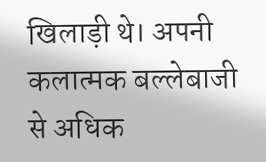खिलाड़ी थे। अपनी कलात्मक बल्लेबाजी से अधिक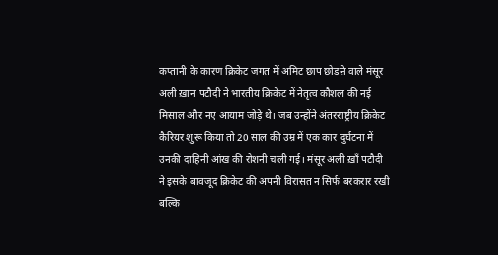कप्तानी के कारण क्रिकेट जगत में अमिट छाप छोडऩे वाले मंसूर अली ख़ान पटौदी ने भारतीय क्रिकेट में नेतृत्व कौशल की नई मिसाल और नए आयाम जोड़े थे। जब उन्होंने अंतरराष्ट्रीय क्रिकेट कैरियर शुरू किया तो 20 साल की उम्र में एक कार दुर्घटना में उनकी दाहिनी आंख की रोशनी चली गई। मंसूर अली ख़ाँ पटौदी ने इसके बावजूद क्रिकेट की अपनी विरासत न सिर्फ बरकरार रखी बल्कि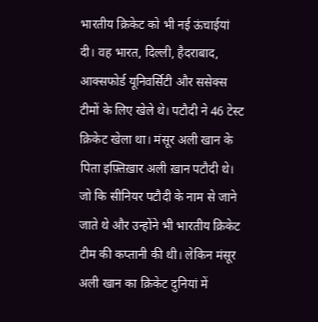भारतीय क्रिकेट को भी नई ऊंचाईयां दी। वह भारत, दिल्ली, हैदराबाद, आक्सफोर्ड यूनिवर्सिटी और ससेक्स टीमों के लिए खेले थे। पटौदी ने 46 टेस्ट क्रिकेट खेला था। मंसूर अली खान के पिता इफ़्तिख़ार अली ख़ान पटौदी थे। जो कि सीनियर पटौदी के नाम से जाने जाते थे और उन्होंने भी भारतीय क्रिकेट टीम की कप्तानी की थी। लेकिन मंसूर अली खान का क्रिकेट दुनियां में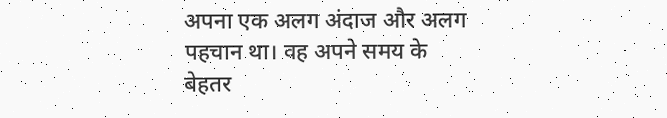अपना एक अलग अंदाज और अलग पहचान था। वह अपने समय के बेहतर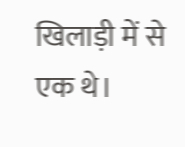खिलाड़ी में से एक थे।